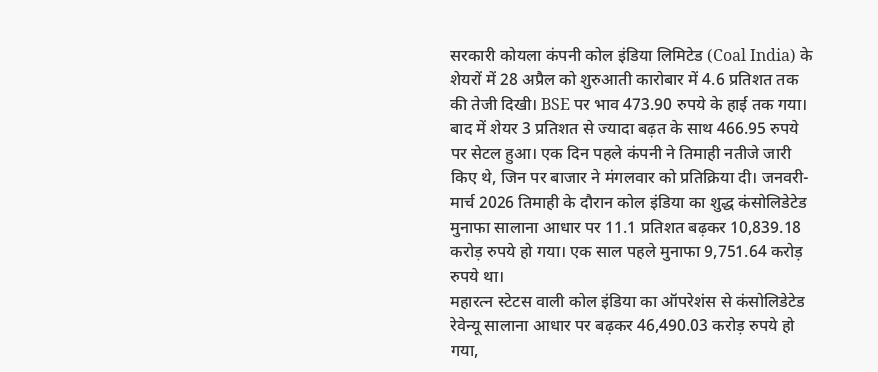सरकारी कोयला कंपनी कोल इंडिया लिमिटेड (Coal India) के शेयरों में 28 अप्रैल को शुरुआती कारोबार में 4.6 प्रतिशत तक की तेजी दिखी। BSE पर भाव 473.90 रुपये के हाई तक गया। बाद में शेयर 3 प्रतिशत से ज्यादा बढ़त के साथ 466.95 रुपये पर सेटल हुआ। एक दिन पहले कंपनी ने तिमाही नतीजे जारी किए थे, जिन पर बाजार ने मंगलवार को प्रतिक्रिया दी। जनवरी-मार्च 2026 तिमाही के दौरान कोल इंडिया का शुद्ध कंसोलिडेटेड मुनाफा सालाना आधार पर 11.1 प्रतिशत बढ़कर 10,839.18 करोड़ रुपये हो गया। एक साल पहले मुनाफा 9,751.64 करोड़ रुपये था।
महारत्न स्टेटस वाली कोल इंडिया का ऑपरेशंस से कंसोलिडेटेड रेवेन्यू सालाना आधार पर बढ़कर 46,490.03 करोड़ रुपये हो गया,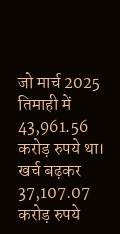जो मार्च 2025 तिमाही में 43,961.56 करोड़ रुपये था। खर्च बढ़कर 37,107.07 करोड़ रुपये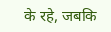के रहे, जबकि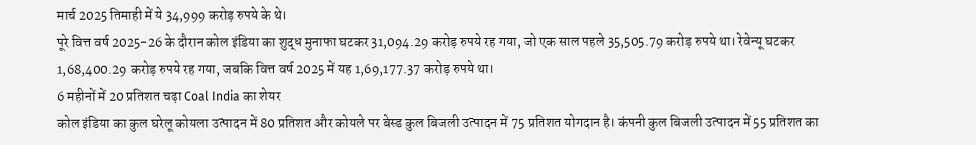मार्च 2025 तिमाही में ये 34,999 करोड़ रुपये के थे।
पूरे वित्त वर्ष 2025-26 के दौरान कोल इंडिया का शुद्ध मुनाफा घटकर 31,094.29 करोड़ रुपये रह गया, जो एक साल पहले 35,505.79 करोड़ रुपये था। रेवेन्यू घटकर 1,68,400.29 करोड़ रुपये रह गया, जबकि वित्त वर्ष 2025 में यह 1,69,177.37 करोड़ रुपये था।
6 महीनों में 20 प्रतिशत चढ़ा Coal India का शेयर
कोल इंडिया का कुल घरेलू कोयला उत्पादन में 80 प्रतिशत और कोयले पर बेस्ड कुल बिजली उत्पादन में 75 प्रतिशत योगदान है। कंपनी कुल बिजली उत्पादन में 55 प्रतिशत का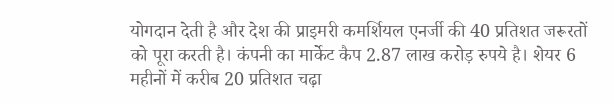योगदान देती है और देश की प्राइमरी कमर्शियल एनर्जी की 40 प्रतिशत जरूरतों को पूरा करती है। कंपनी का मार्केट कैप 2.87 लाख करोड़ रुपये है। शेयर 6 महीनों में करीब 20 प्रतिशत चढ़ा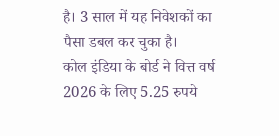है। 3 साल में यह निवेशकों का पैसा डबल कर चुका है।
कोल इंडिया के बोर्ड ने वित्त वर्ष 2026 के लिए 5.25 रुपये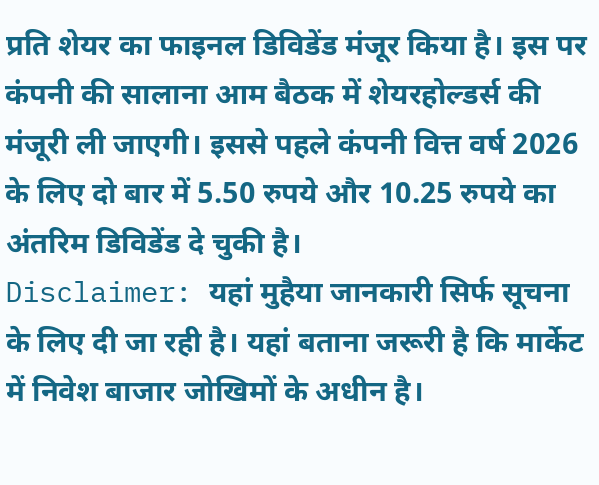प्रति शेयर का फाइनल डिविडेंड मंजूर किया है। इस पर कंपनी की सालाना आम बैठक में शेयरहोल्डर्स की मंजूरी ली जाएगी। इससे पहले कंपनी वित्त वर्ष 2026 के लिए दो बार में 5.50 रुपये और 10.25 रुपये का अंतरिम डिविडेंड दे चुकी है।
Disclaimer: यहां मुहैया जानकारी सिर्फ सूचना के लिए दी जा रही है। यहां बताना जरूरी है कि मार्केट में निवेश बाजार जोखिमों के अधीन है।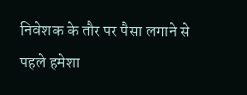निवेशक के तौर पर पैसा लगाने से पहले हमेशा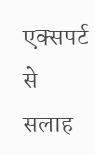एक्सपर्ट से सलाह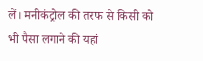लें। मनीकंट्रोल की तरफ से किसी को भी पैसा लगाने की यहां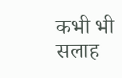कभी भी सलाह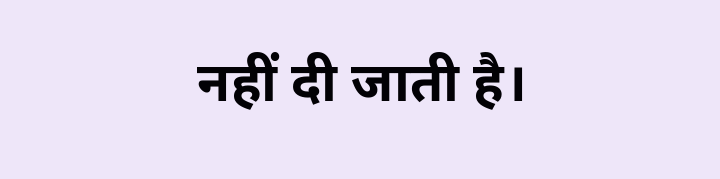नहीं दी जाती है।